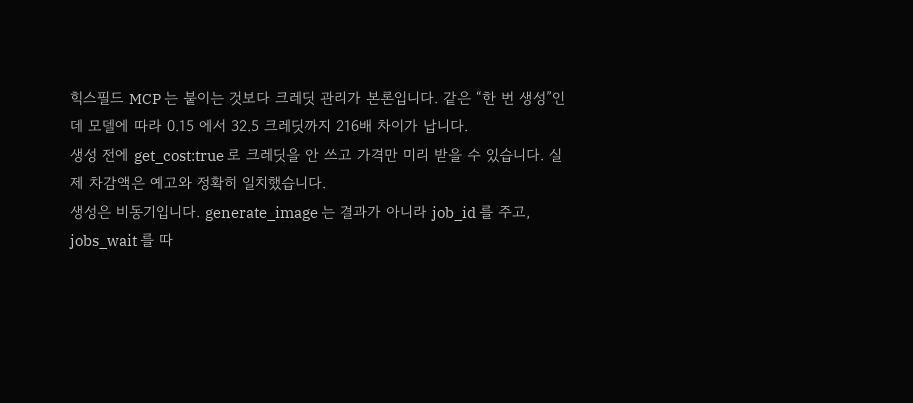힉스필드 MCP 는 붙이는 것보다 크레딧 관리가 본론입니다. 같은 “한 번 생성”인데 모델에 따라 0.15 에서 32.5 크레딧까지 216배 차이가 납니다.
생성 전에 get_cost:true 로 크레딧을 안 쓰고 가격만 미리 받을 수 있습니다. 실제 차감액은 예고와 정확히 일치했습니다.
생성은 비동기입니다. generate_image 는 결과가 아니라 job_id 를 주고, jobs_wait 를 따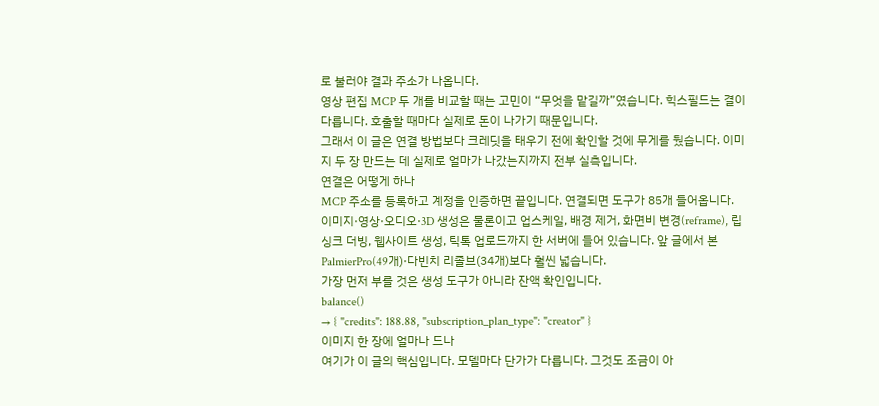로 불러야 결과 주소가 나옵니다.
영상 편집 MCP 두 개를 비교할 때는 고민이 “무엇을 맡길까”였습니다. 힉스필드는 결이 다릅니다. 호출할 때마다 실제로 돈이 나가기 때문입니다.
그래서 이 글은 연결 방법보다 크레딧을 태우기 전에 확인할 것에 무게를 뒀습니다. 이미지 두 장 만드는 데 실제로 얼마가 나갔는지까지 전부 실측입니다.
연결은 어떻게 하나
MCP 주소를 등록하고 계정을 인증하면 끝입니다. 연결되면 도구가 85개 들어옵니다.
이미지·영상·오디오·3D 생성은 물론이고 업스케일, 배경 제거, 화면비 변경(reframe), 립싱크 더빙, 웹사이트 생성, 틱톡 업로드까지 한 서버에 들어 있습니다. 앞 글에서 본 PalmierPro(49개)·다빈치 리졸브(34개)보다 훨씬 넓습니다.
가장 먼저 부를 것은 생성 도구가 아니라 잔액 확인입니다.
balance()
→ { "credits": 188.88, "subscription_plan_type": "creator" }
이미지 한 장에 얼마나 드나
여기가 이 글의 핵심입니다. 모델마다 단가가 다릅니다. 그것도 조금이 아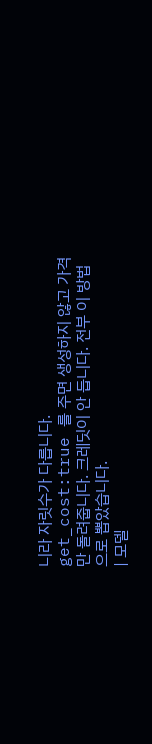니라 자릿수가 다릅니다.
get_cost:true 를 주면 생성하지 않고 가격만 돌려줍니다. 크레딧이 안 듭니다. 전부 이 방법으로 뽑았습니다.
| 모델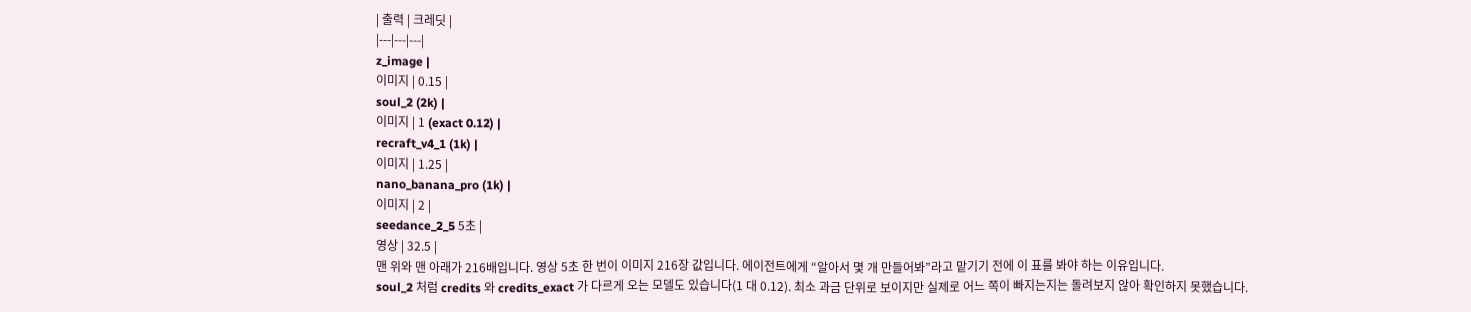| 출력 | 크레딧 |
|---|---|---|
z_image |
이미지 | 0.15 |
soul_2 (2k) |
이미지 | 1 (exact 0.12) |
recraft_v4_1 (1k) |
이미지 | 1.25 |
nano_banana_pro (1k) |
이미지 | 2 |
seedance_2_5 5초 |
영상 | 32.5 |
맨 위와 맨 아래가 216배입니다. 영상 5초 한 번이 이미지 216장 값입니다. 에이전트에게 “알아서 몇 개 만들어봐”라고 맡기기 전에 이 표를 봐야 하는 이유입니다.
soul_2 처럼 credits 와 credits_exact 가 다르게 오는 모델도 있습니다(1 대 0.12). 최소 과금 단위로 보이지만 실제로 어느 쪽이 빠지는지는 돌려보지 않아 확인하지 못했습니다.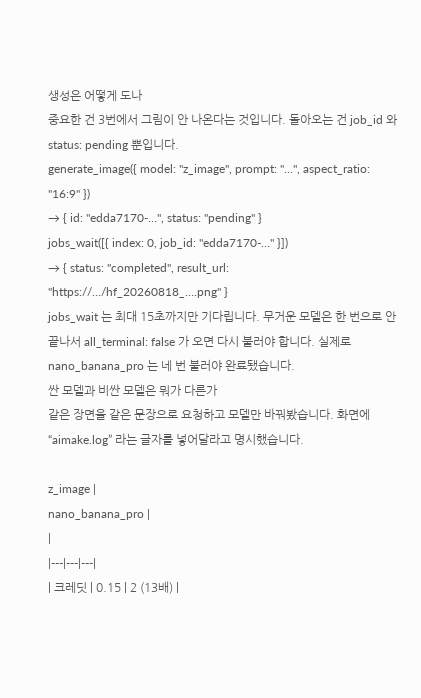생성은 어떻게 도나
중요한 건 3번에서 그림이 안 나온다는 것입니다. 돌아오는 건 job_id 와 status: pending 뿐입니다.
generate_image({ model: "z_image", prompt: "...", aspect_ratio: "16:9" })
→ { id: "edda7170-…", status: "pending" }
jobs_wait([{ index: 0, job_id: "edda7170-…" }])
→ { status: "completed", result_url: "https://…/hf_20260818_….png" }
jobs_wait 는 최대 15초까지만 기다립니다. 무거운 모델은 한 번으로 안 끝나서 all_terminal: false 가 오면 다시 불러야 합니다. 실제로 nano_banana_pro 는 네 번 불러야 완료됐습니다.
싼 모델과 비싼 모델은 뭐가 다른가
같은 장면을 같은 문장으로 요청하고 모델만 바꿔봤습니다. 화면에 “aimake.log” 라는 글자를 넣어달라고 명시했습니다.

z_image |
nano_banana_pro |
|
|---|---|---|
| 크레딧 | 0.15 | 2 (13배) |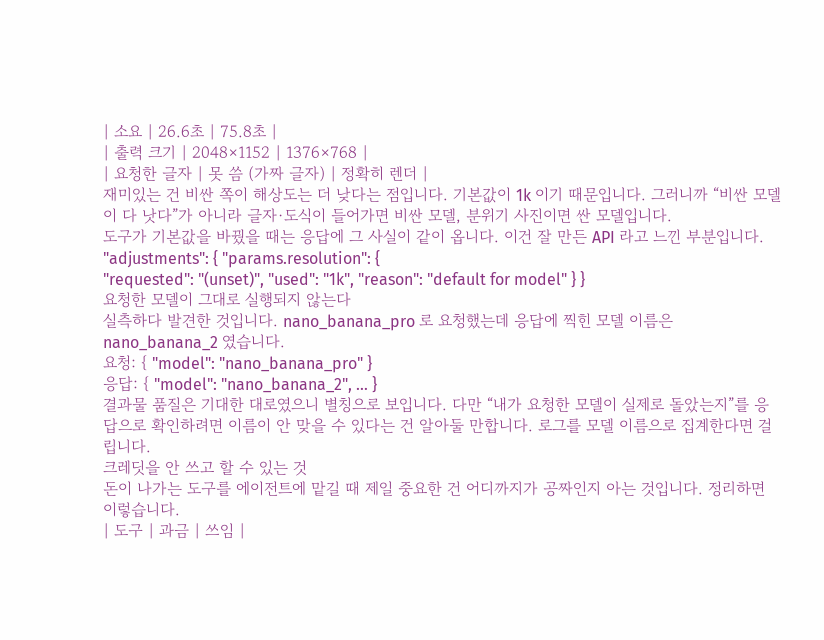| 소요 | 26.6초 | 75.8초 |
| 출력 크기 | 2048×1152 | 1376×768 |
| 요청한 글자 | 못 씀 (가짜 글자) | 정확히 렌더 |
재미있는 건 비싼 쪽이 해상도는 더 낮다는 점입니다. 기본값이 1k 이기 때문입니다. 그러니까 “비싼 모델이 다 낫다”가 아니라 글자·도식이 들어가면 비싼 모델, 분위기 사진이면 싼 모델입니다.
도구가 기본값을 바꿨을 때는 응답에 그 사실이 같이 옵니다. 이건 잘 만든 API 라고 느낀 부분입니다.
"adjustments": { "params.resolution": {
"requested": "(unset)", "used": "1k", "reason": "default for model" } }
요청한 모델이 그대로 실행되지 않는다
실측하다 발견한 것입니다. nano_banana_pro 로 요청했는데 응답에 찍힌 모델 이름은 nano_banana_2 였습니다.
요청: { "model": "nano_banana_pro" }
응답: { "model": "nano_banana_2", … }
결과물 품질은 기대한 대로였으니 별칭으로 보입니다. 다만 “내가 요청한 모델이 실제로 돌았는지”를 응답으로 확인하려면 이름이 안 맞을 수 있다는 건 알아둘 만합니다. 로그를 모델 이름으로 집계한다면 걸립니다.
크레딧을 안 쓰고 할 수 있는 것
돈이 나가는 도구를 에이전트에 맡길 때 제일 중요한 건 어디까지가 공짜인지 아는 것입니다. 정리하면 이렇습니다.
| 도구 | 과금 | 쓰임 |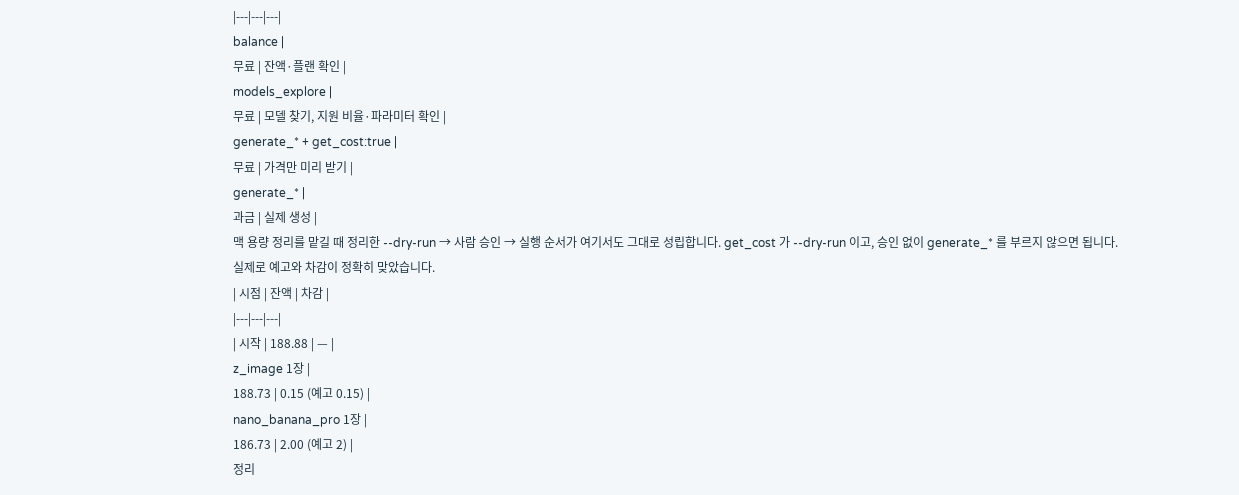|---|---|---|
balance |
무료 | 잔액·플랜 확인 |
models_explore |
무료 | 모델 찾기, 지원 비율·파라미터 확인 |
generate_* + get_cost:true |
무료 | 가격만 미리 받기 |
generate_* |
과금 | 실제 생성 |
맥 용량 정리를 맡길 때 정리한 --dry-run → 사람 승인 → 실행 순서가 여기서도 그대로 성립합니다. get_cost 가 --dry-run 이고, 승인 없이 generate_* 를 부르지 않으면 됩니다.
실제로 예고와 차감이 정확히 맞았습니다.
| 시점 | 잔액 | 차감 |
|---|---|---|
| 시작 | 188.88 | — |
z_image 1장 |
188.73 | 0.15 (예고 0.15) |
nano_banana_pro 1장 |
186.73 | 2.00 (예고 2) |
정리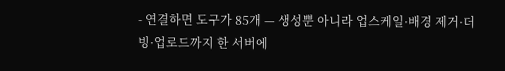- 연결하면 도구가 85개 — 생성뿐 아니라 업스케일·배경 제거·더빙·업로드까지 한 서버에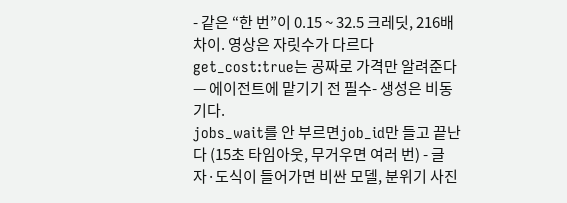- 같은 “한 번”이 0.15 ~ 32.5 크레딧, 216배 차이. 영상은 자릿수가 다르다
get_cost:true는 공짜로 가격만 알려준다 — 에이전트에 맡기기 전 필수- 생성은 비동기다.
jobs_wait를 안 부르면job_id만 들고 끝난다 (15초 타임아웃, 무거우면 여러 번) - 글자·도식이 들어가면 비싼 모델, 분위기 사진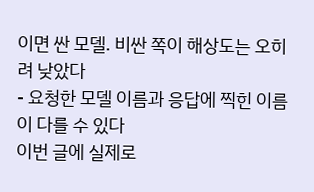이면 싼 모델. 비싼 쪽이 해상도는 오히려 낮았다
- 요청한 모델 이름과 응답에 찍힌 이름이 다를 수 있다
이번 글에 실제로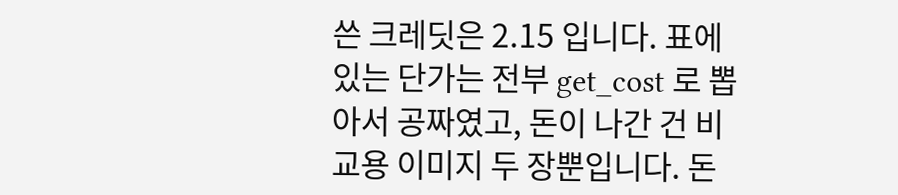쓴 크레딧은 2.15 입니다. 표에 있는 단가는 전부 get_cost 로 뽑아서 공짜였고, 돈이 나간 건 비교용 이미지 두 장뿐입니다. 돈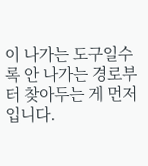이 나가는 도구일수록 안 나가는 경로부터 찾아두는 게 먼저입니다.